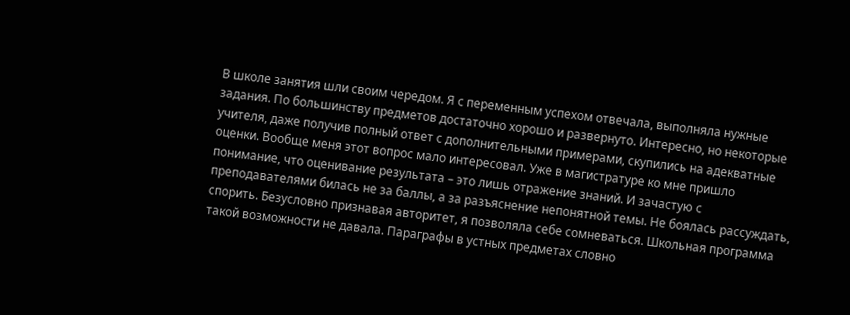В школе занятия шли своим чередом. Я с переменным успехом отвечала, выполняла нужные задания. По большинству предметов достаточно хорошо и развернуто. Интересно, но некоторые учителя, даже получив полный ответ с дополнительными примерами, скупились на адекватные оценки. Вообще меня этот вопрос мало интересовал. Уже в магистратуре ко мне пришло понимание, что оценивание результата – это лишь отражение знаний. И зачастую с преподавателями билась не за баллы, а за разъяснение непонятной темы. Не боялась рассуждать, спорить. Безусловно признавая авторитет, я позволяла себе сомневаться. Школьная программа такой возможности не давала. Параграфы в устных предметах словно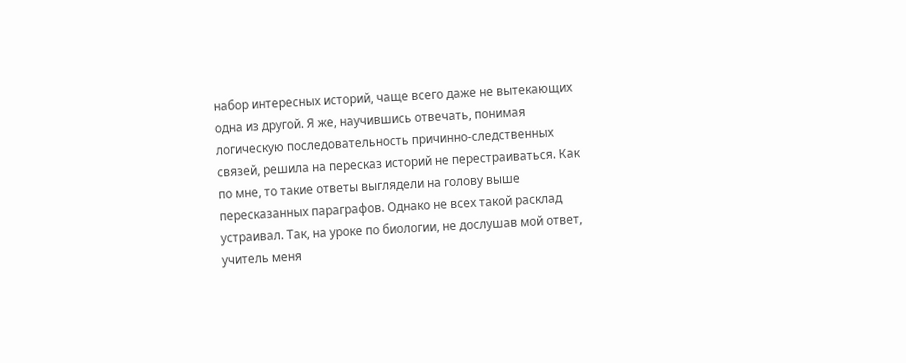набор интересных историй, чаще всего даже не вытекающих одна из другой. Я же, научившись отвечать, понимая логическую последовательность причинно-следственных связей, решила на пересказ историй не перестраиваться. Как по мне, то такие ответы выглядели на голову выше пересказанных параграфов. Однако не всех такой расклад устраивал. Так, на уроке по биологии, не дослушав мой ответ, учитель меня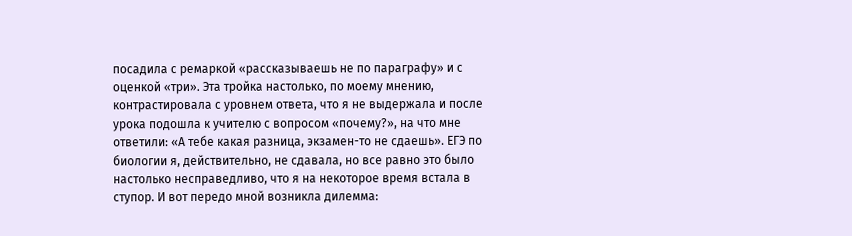посадила с ремаркой «рассказываешь не по параграфу» и с оценкой «три». Эта тройка настолько, по моему мнению, контрастировала с уровнем ответа, что я не выдержала и после урока подошла к учителю с вопросом «почему?», на что мне ответили: «А тебе какая разница, экзамен-то не сдаешь». ЕГЭ по биологии я, действительно, не сдавала, но все равно это было настолько несправедливо, что я на некоторое время встала в ступор. И вот передо мной возникла дилемма: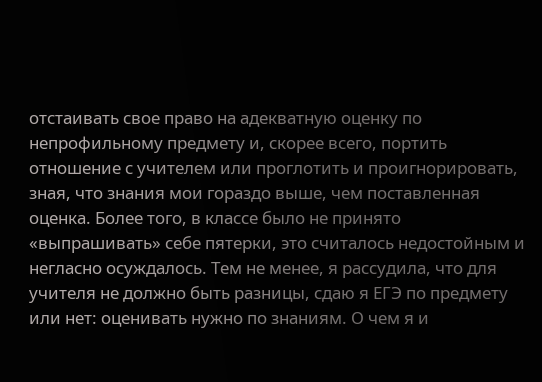отстаивать свое право на адекватную оценку по непрофильному предмету и, скорее всего, портить отношение с учителем или проглотить и проигнорировать, зная, что знания мои гораздо выше, чем поставленная оценка. Более того, в классе было не принято «выпрашивать» себе пятерки, это считалось недостойным и негласно осуждалось. Тем не менее, я рассудила, что для учителя не должно быть разницы, сдаю я ЕГЭ по предмету или нет: оценивать нужно по знаниям. О чем я и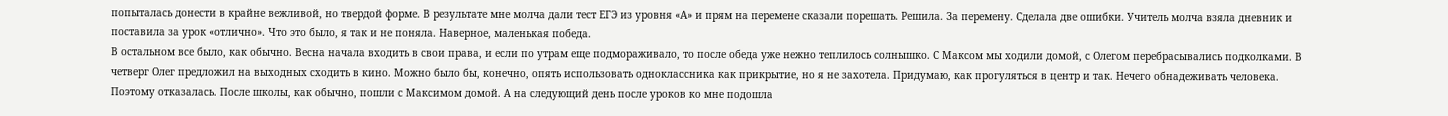попыталась донести в крайне вежливой, но твердой форме. В результате мне молча дали тест ЕГЭ из уровня «А» и прям на перемене сказали порешать. Решила. За перемену. Сделала две ошибки. Учитель молча взяла дневник и поставила за урок «отлично». Что это было, я так и не поняла. Наверное, маленькая победа.
В остальном все было, как обычно. Весна начала входить в свои права, и если по утрам еще подмораживало, то после обеда уже нежно теплилось солнышко. С Максом мы ходили домой, с Олегом перебрасывались подколками. В четверг Олег предложил на выходных сходить в кино. Можно было бы, конечно, опять использовать одноклассника как прикрытие, но я не захотела. Придумаю, как прогуляться в центр и так. Нечего обнадеживать человека. Поэтому отказалась. После школы, как обычно, пошли с Максимом домой. А на следующий день после уроков ко мне подошла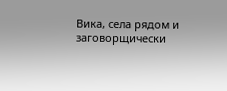Вика, села рядом и заговорщически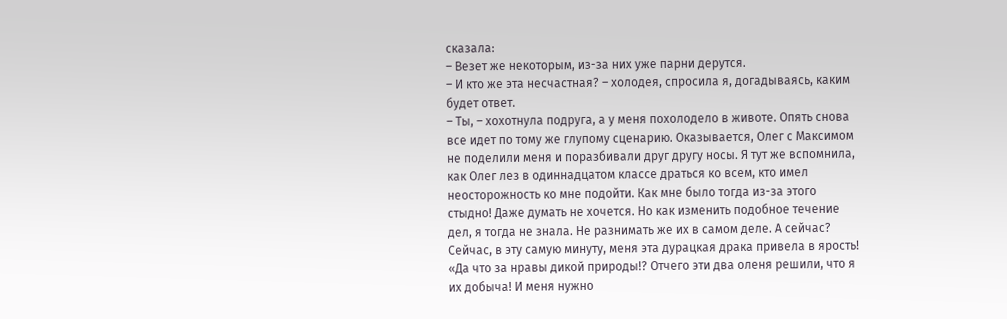сказала:
– Везет же некоторым, из-за них уже парни дерутся.
– И кто же эта несчастная? – холодея, спросила я, догадываясь, каким будет ответ.
– Ты, – хохотнула подруга, а у меня похолодело в животе. Опять снова все идет по тому же глупому сценарию. Оказывается, Олег с Максимом не поделили меня и поразбивали друг другу носы. Я тут же вспомнила, как Олег лез в одиннадцатом классе драться ко всем, кто имел неосторожность ко мне подойти. Как мне было тогда из-за этого стыдно! Даже думать не хочется. Но как изменить подобное течение дел, я тогда не знала. Не разнимать же их в самом деле. А сейчас? Сейчас, в эту самую минуту, меня эта дурацкая драка привела в ярость! «Да что за нравы дикой природы!? Отчего эти два оленя решили, что я их добыча! И меня нужно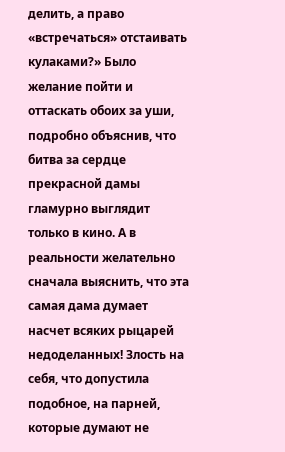делить, а право «встречаться» отстаивать кулаками?» Было желание пойти и оттаскать обоих за уши, подробно объяснив, что битва за сердце прекрасной дамы гламурно выглядит только в кино. А в реальности желательно сначала выяснить, что эта самая дама думает насчет всяких рыцарей недоделанных! Злость на себя, что допустила подобное, на парней, которые думают не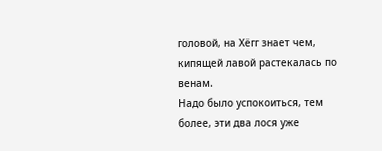головой, на Хёгг знает чем, кипящей лавой растекалась по венам.
Надо было успокоиться, тем более, эти два лося уже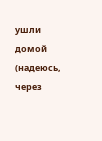ушли домой (надеюсь, через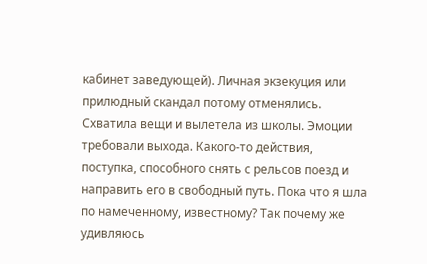кабинет заведующей). Личная экзекуция или прилюдный скандал потому отменялись. Схватила вещи и вылетела из школы. Эмоции требовали выхода. Какого-то действия, поступка, способного снять с рельсов поезд и направить его в свободный путь. Пока что я шла по намеченному, известному? Так почему же удивляюсь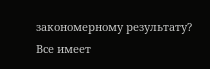закономерному результату? Все имеет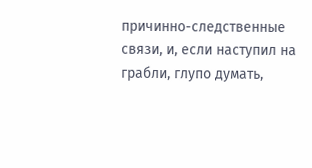причинно-следственные связи, и, если наступил на грабли, глупо думать,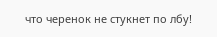что черенок не стукнет по лбу!